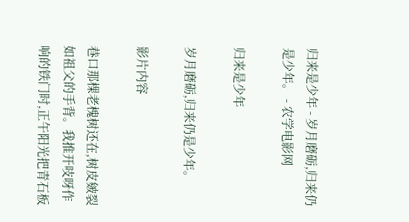归来是少年 - 岁月磨砺,归来仍是少年。 - 农学电影网

归来是少年

岁月磨砺,归来仍是少年。

影片内容

巷口那棵老槐树还在,树皮皴裂如祖父的手背。我推开吱呀作响的铁门时,正午阳光把青石板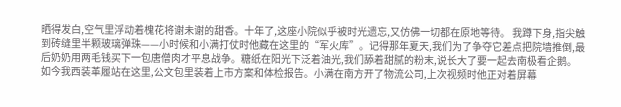晒得发白,空气里浮动着槐花将谢未谢的甜香。十年了,这座小院似乎被时光遗忘,又仿佛一切都在原地等待。 我蹲下身,指尖触到砖缝里半颗玻璃弹珠——小时候和小满打仗时他藏在这里的“军火库”。记得那年夏天,我们为了争夺它差点把院墙推倒,最后奶奶用两毛钱买下一包唐僧肉才平息战争。糖纸在阳光下泛着油光,我们舔着甜腻的粉末,说长大了要一起去南极看企鹅。 如今我西装革履站在这里,公文包里装着上市方案和体检报告。小满在南方开了物流公司,上次视频时他正对着屏幕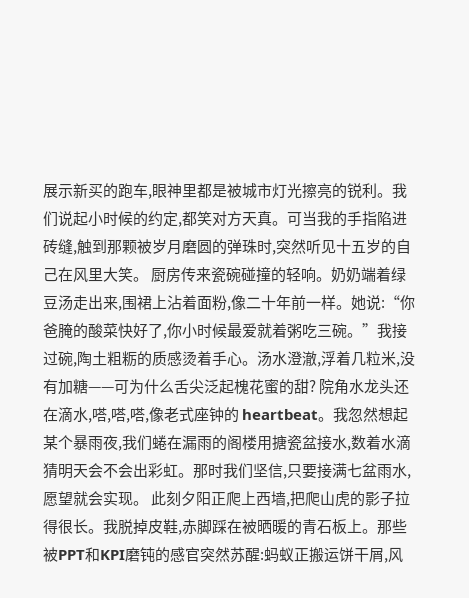展示新买的跑车,眼神里都是被城市灯光擦亮的锐利。我们说起小时候的约定,都笑对方天真。可当我的手指陷进砖缝,触到那颗被岁月磨圆的弹珠时,突然听见十五岁的自己在风里大笑。 厨房传来瓷碗碰撞的轻响。奶奶端着绿豆汤走出来,围裙上沾着面粉,像二十年前一样。她说:“你爸腌的酸菜快好了,你小时候最爱就着粥吃三碗。”我接过碗,陶土粗粝的质感烫着手心。汤水澄澈,浮着几粒米,没有加糖——可为什么舌尖泛起槐花蜜的甜? 院角水龙头还在滴水,嗒,嗒,嗒,像老式座钟的 heartbeat。我忽然想起某个暴雨夜,我们蜷在漏雨的阁楼用搪瓷盆接水,数着水滴猜明天会不会出彩虹。那时我们坚信,只要接满七盆雨水,愿望就会实现。 此刻夕阳正爬上西墙,把爬山虎的影子拉得很长。我脱掉皮鞋,赤脚踩在被晒暖的青石板上。那些被PPT和KPI磨钝的感官突然苏醒:蚂蚁正搬运饼干屑,风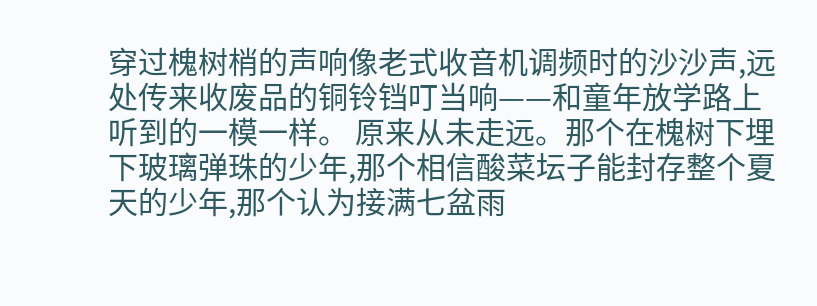穿过槐树梢的声响像老式收音机调频时的沙沙声,远处传来收废品的铜铃铛叮当响——和童年放学路上听到的一模一样。 原来从未走远。那个在槐树下埋下玻璃弹珠的少年,那个相信酸菜坛子能封存整个夏天的少年,那个认为接满七盆雨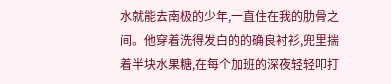水就能去南极的少年,一直住在我的肋骨之间。他穿着洗得发白的的确良衬衫,兜里揣着半块水果糖,在每个加班的深夜轻轻叩打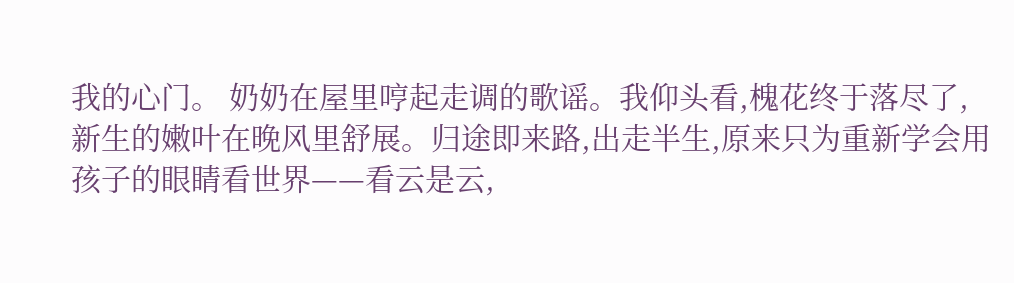我的心门。 奶奶在屋里哼起走调的歌谣。我仰头看,槐花终于落尽了,新生的嫩叶在晚风里舒展。归途即来路,出走半生,原来只为重新学会用孩子的眼睛看世界——看云是云,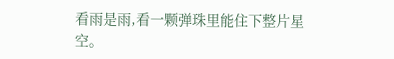看雨是雨,看一颗弹珠里能住下整片星空。